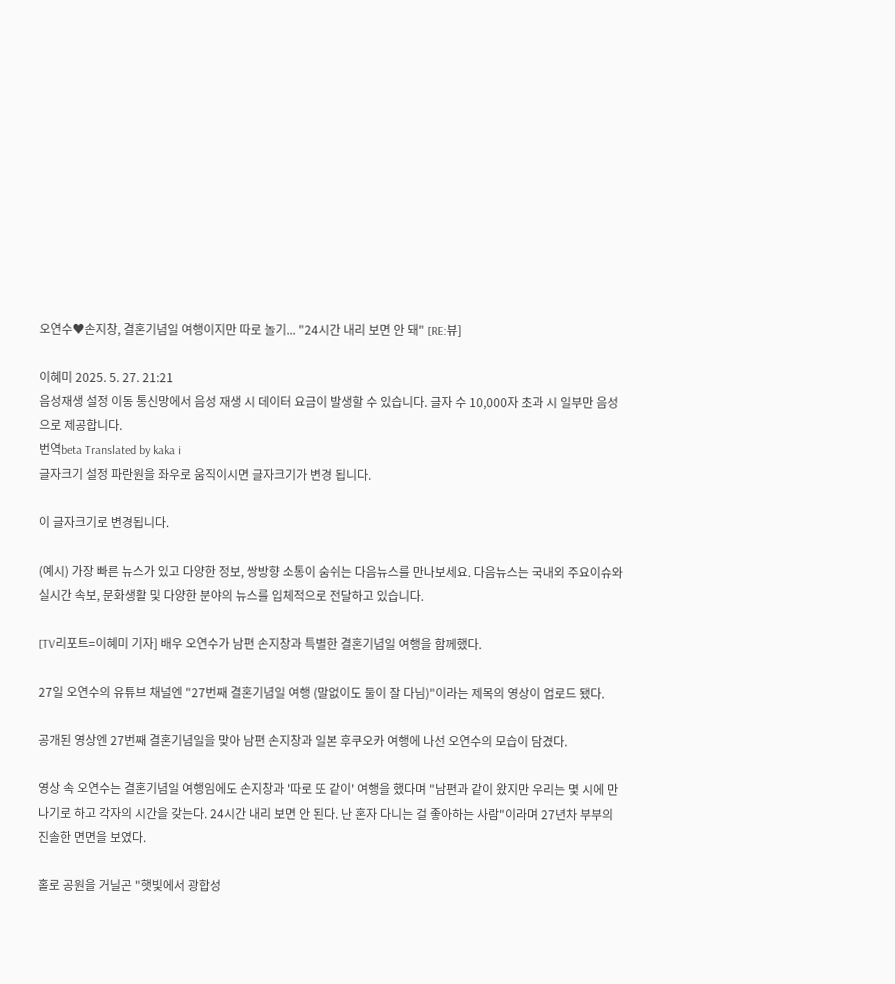오연수♥손지창, 결혼기념일 여행이지만 따로 놀기... "24시간 내리 보면 안 돼" [RE:뷰]

이혜미 2025. 5. 27. 21:21
음성재생 설정 이동 통신망에서 음성 재생 시 데이터 요금이 발생할 수 있습니다. 글자 수 10,000자 초과 시 일부만 음성으로 제공합니다.
번역beta Translated by kaka i
글자크기 설정 파란원을 좌우로 움직이시면 글자크기가 변경 됩니다.

이 글자크기로 변경됩니다.

(예시) 가장 빠른 뉴스가 있고 다양한 정보, 쌍방향 소통이 숨쉬는 다음뉴스를 만나보세요. 다음뉴스는 국내외 주요이슈와 실시간 속보, 문화생활 및 다양한 분야의 뉴스를 입체적으로 전달하고 있습니다.

[TV리포트=이혜미 기자] 배우 오연수가 남편 손지창과 특별한 결혼기념일 여행을 함께했다.

27일 오연수의 유튜브 채널엔 "27번째 결혼기념일 여행 (말없이도 둘이 잘 다님)"이라는 제목의 영상이 업로드 됐다.

공개된 영상엔 27번째 결혼기념일을 맞아 남편 손지창과 일본 후쿠오카 여행에 나선 오연수의 모습이 담겼다.

영상 속 오연수는 결혼기념일 여행임에도 손지창과 '따로 또 같이' 여행을 했다며 "남편과 같이 왔지만 우리는 몇 시에 만나기로 하고 각자의 시간을 갖는다. 24시간 내리 보면 안 된다. 난 혼자 다니는 걸 좋아하는 사람"이라며 27년차 부부의 진솔한 면면을 보였다.

홀로 공원을 거닐곤 "햇빛에서 광합성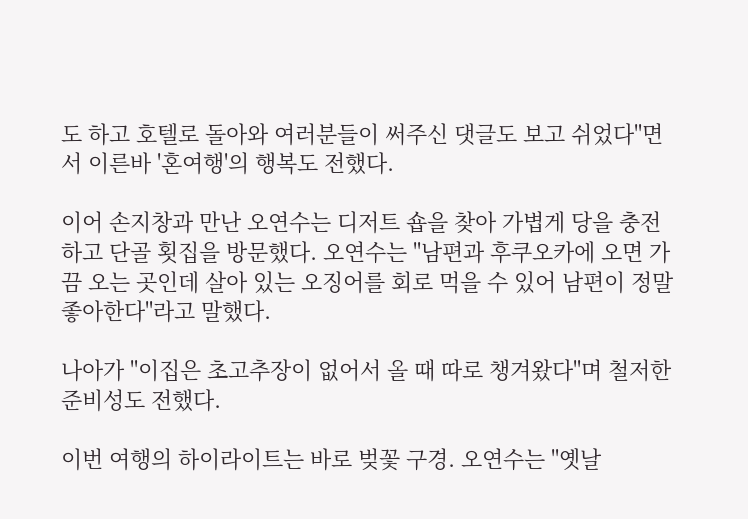도 하고 호텔로 돌아와 여러분들이 써주신 댓글도 보고 쉬었다"면서 이른바 '혼여행'의 행복도 전했다.

이어 손지창과 만난 오연수는 디저트 숍을 찾아 가볍게 당을 충전하고 단골 횟집을 방문했다. 오연수는 "남편과 후쿠오카에 오면 가끔 오는 곳인데 살아 있는 오징어를 회로 먹을 수 있어 남편이 정말 좋아한다"라고 말했다.

나아가 "이집은 초고추장이 없어서 올 때 따로 챙겨왔다"며 철저한 준비성도 전했다.

이번 여행의 하이라이트는 바로 벚꽃 구경. 오연수는 "옛날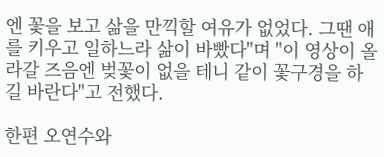엔 꽃을 보고 삶을 만끽할 여유가 없었다. 그땐 애를 키우고 일하느라 삶이 바빴다"며 "이 영상이 올라갈 즈음엔 벚꽃이 없을 테니 같이 꽃구경을 하길 바란다"고 전했다.

한편 오연수와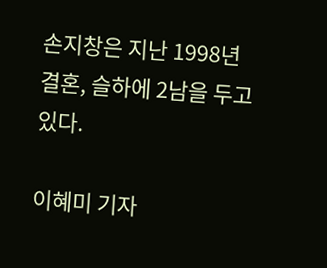손지창은 지난 1998년 결혼, 슬하에 2남을 두고 있다.

이혜미 기자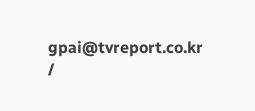gpai@tvreport.co.kr /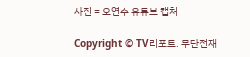사진 = 오연수 유튜브 캡처

Copyright © TV리포트. 무단전재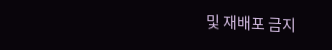및 재배포 금지